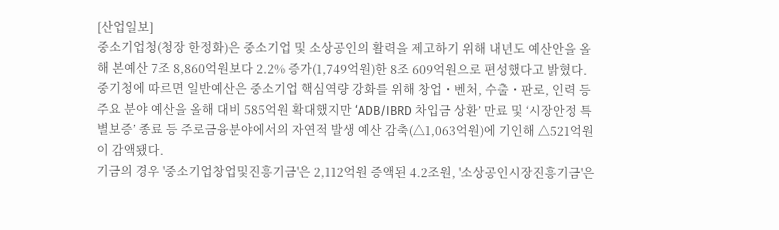[산업일보]
중소기업청(청장 한정화)은 중소기업 및 소상공인의 활력을 제고하기 위해 내년도 예산안을 올해 본예산 7조 8,860억원보다 2.2% 증가(1,749억원)한 8조 609억원으로 편성했다고 밝혔다.
중기청에 따르면 일반예산은 중소기업 핵심역량 강화를 위해 창업・벤처, 수출・판로, 인력 등 주요 분야 예산을 올해 대비 585억원 확대했지만 ‘ADB/IBRD 차입금 상환’ 만료 및 ‘시장안정 특별보증’ 종료 등 주로금융분야에서의 자연적 발생 예산 감축(△1,063억원)에 기인해 △521억원이 감액됐다.
기금의 경우 '중소기업창업및진흥기금'은 2,112억원 증액된 4.2조원, '소상공인시장진흥기금'은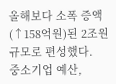올해보다 소폭 증액(↑158억원)된 2조원 규모로 편성했다.
중소기업 예산,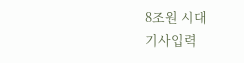8조원 시대
기사입력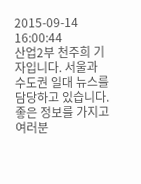2015-09-14 16:00:44
산업2부 천주희 기자입니다. 서울과 수도권 일대 뉴스를 담당하고 있습니다. 좋은 정보를 가지고 여러분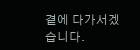곁에 다가서겠습니다.